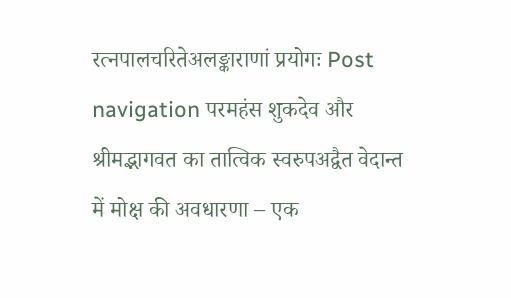रत्नपालचरितेअलङ्काराणां प्रयोगः Post navigation परमहंस शुकदेव और श्रीमद्भागवत का तात्विक स्वरुपअद्वैत वेदान्त में मोक्ष की अवधारणा – एक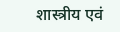शास्त्रीय एवं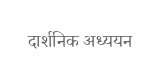दार्शनिक अध्ययन